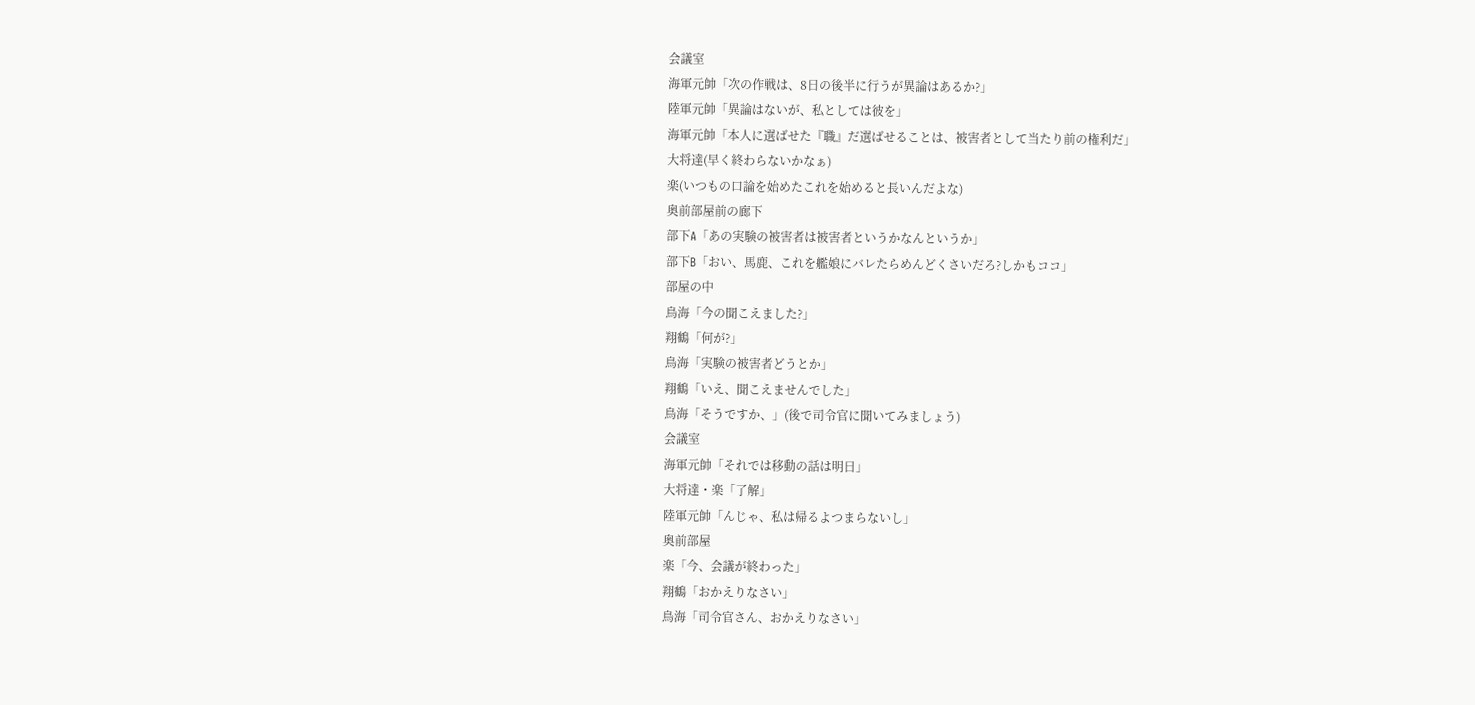会議室
海軍元帥「次の作戦は、8日の後半に行うが異論はあるか?」
陸軍元帥「異論はないが、私としては彼を」
海軍元帥「本人に選ばせた『職』だ選ばせることは、被害者として当たり前の権利だ」
大将達(早く終わらないかなぁ)
楽(いつもの口論を始めたこれを始めると長いんだよな)
奥前部屋前の廊下
部下A「あの実験の被害者は被害者というかなんというか」
部下B「おい、馬鹿、これを艦娘にバレたらめんどくさいだろ?しかもココ」
部屋の中
鳥海「今の聞こえました?」
翔鶴「何が?」
鳥海「実験の被害者どうとか」
翔鶴「いえ、聞こえませんでした」
鳥海「そうですか、」(後で司令官に聞いてみましょう)
会議室
海軍元帥「それでは移動の話は明日」
大将達・楽「了解」
陸軍元帥「んじゃ、私は帰るよつまらないし」
奥前部屋
楽「今、会議が終わった」
翔鶴「おかえりなさい」
鳥海「司令官さん、おかえりなさい」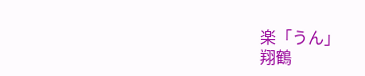楽「うん」
翔鶴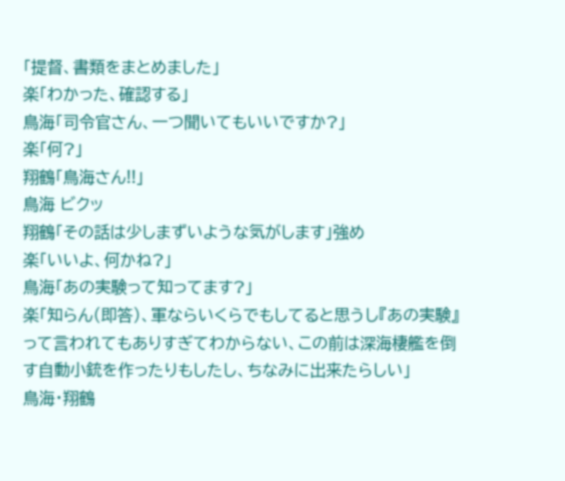「提督、書類をまとめました」
楽「わかった、確認する」
鳥海「司令官さん、一つ聞いてもいいですか?」
楽「何?」
翔鶴「鳥海さん!!」
鳥海 ビクッ
翔鶴「その話は少しまずいような気がします」強め
楽「いいよ、何かね?」
鳥海「あの実験って知ってます?」
楽「知らん(即答)、軍ならいくらでもしてると思うし『あの実験』
って言われてもありすぎてわからない、この前は深海棲艦を倒す自動小銃を作ったりもしたし、ちなみに出来たらしい」
鳥海・翔鶴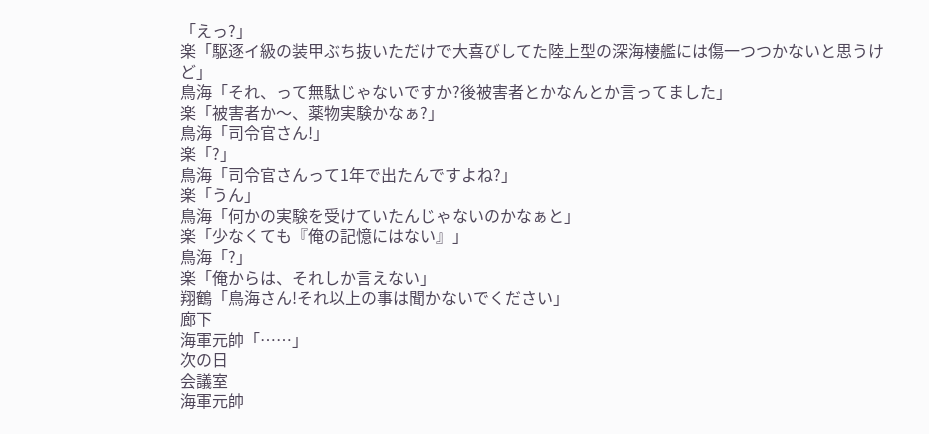「えっ?」
楽「駆逐イ級の装甲ぶち抜いただけで大喜びしてた陸上型の深海棲艦には傷一つつかないと思うけど」
鳥海「それ、って無駄じゃないですか?後被害者とかなんとか言ってました」
楽「被害者か〜、薬物実験かなぁ?」
鳥海「司令官さん!」
楽「?」
鳥海「司令官さんって1年で出たんですよね?」
楽「うん」
鳥海「何かの実験を受けていたんじゃないのかなぁと」
楽「少なくても『俺の記憶にはない』」
鳥海「?」
楽「俺からは、それしか言えない」
翔鶴「鳥海さん!それ以上の事は聞かないでください」
廊下
海軍元帥「……」
次の日
会議室
海軍元帥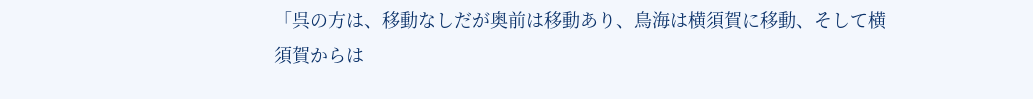「呉の方は、移動なしだが奥前は移動あり、鳥海は横須賀に移動、そして横須賀からは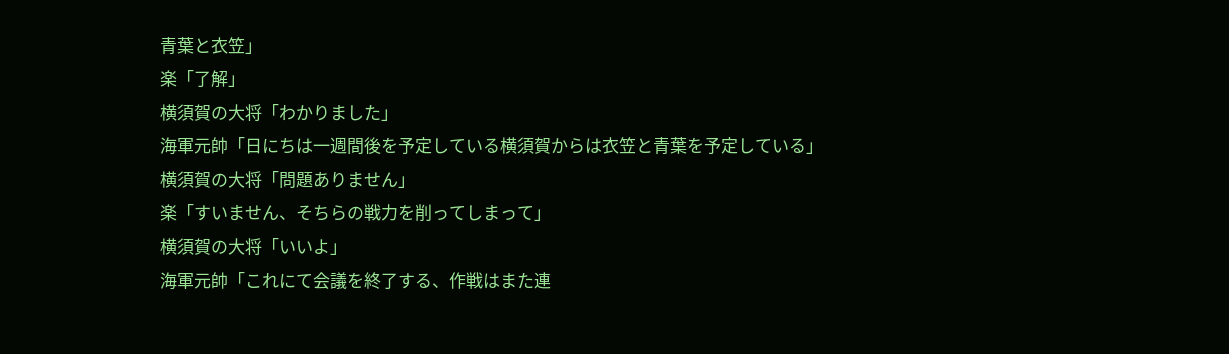青葉と衣笠」
楽「了解」
横須賀の大将「わかりました」
海軍元帥「日にちは一週間後を予定している横須賀からは衣笠と青葉を予定している」
横須賀の大将「問題ありません」
楽「すいません、そちらの戦力を削ってしまって」
横須賀の大将「いいよ」
海軍元帥「これにて会議を終了する、作戦はまた連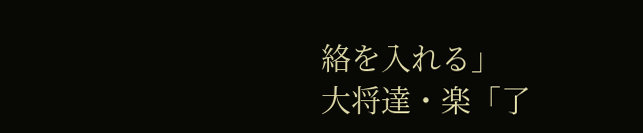絡を入れる」
大将達・楽「了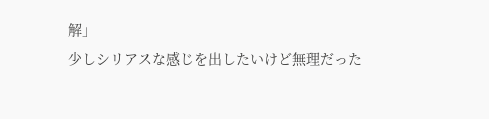解」
少しシリアスな感じを出したいけど無理だった